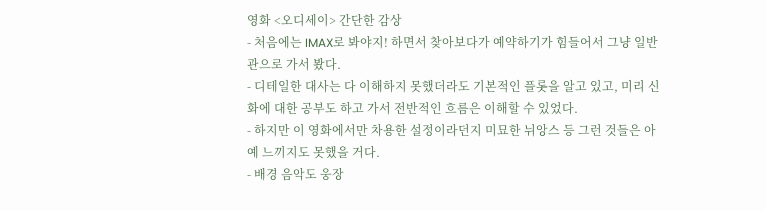영화 <오디세이> 간단한 감상
- 처음에는 IMAX로 봐야지! 하면서 찾아보다가 예약하기가 힘들어서 그냥 일반관으로 가서 봤다.
- 디테일한 대사는 다 이해하지 못했더라도 기본적인 플롯을 알고 있고, 미리 신화에 대한 공부도 하고 가서 전반적인 흐름은 이해할 수 있었다.
- 하지만 이 영화에서만 차용한 설정이라던지 미묘한 뉘앙스 등 그런 것들은 아예 느끼지도 못했을 거다.
- 배경 음악도 웅장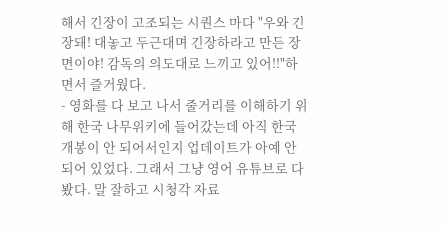해서 긴장이 고조되는 시퀀스 마다 "우와 긴장돼! 대놓고 두근대며 긴장하라고 만든 장면이야! 감독의 의도대로 느끼고 있어!!"하면서 즐거웠다.
- 영화를 다 보고 나서 줄거리를 이해하기 위해 한국 나무위키에 들어갔는데 아직 한국 개봉이 안 되어서인지 업데이트가 아예 안 되어 있었다. 그래서 그냥 영어 유튜브로 다 봤다. 말 잘하고 시청각 자료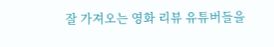잘 가져오는 영화 리뷰 유튜버들을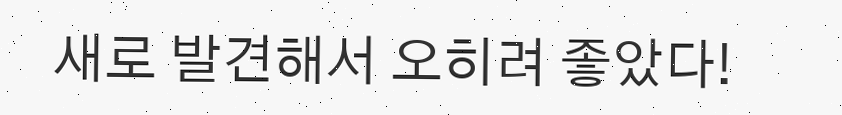새로 발견해서 오히려 좋았다!